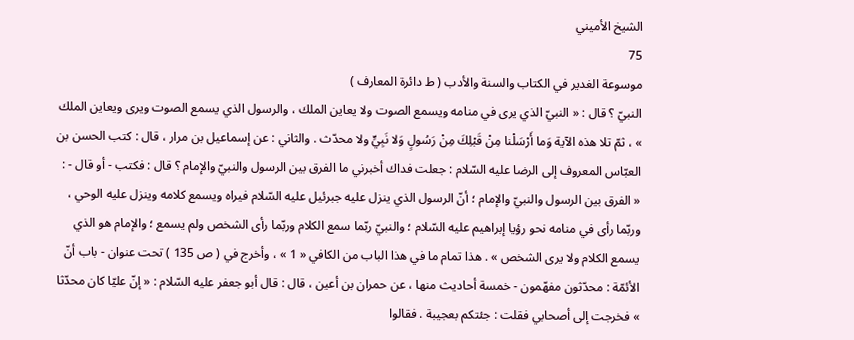الشيخ الأميني
75
موسوعة الغدير في الكتاب والسنة والأدب ( ط دائرة المعارف )
النبيّ ؟ قال : « النبيّ الذي يرى في منامه ويسمع الصوت ولا يعاين الملك ، والرسول الذي يسمع الصوت ويرى ويعاين الملك » ، ثمّ تلا هذه الآية وَما أَرْسَلْنا مِنْ قَبْلِكَ مِنْ رَسُولٍ وَلا نَبِيٍّ ولا محدّث . والثاني : عن إسماعيل بن مرار ، قال : كتب الحسن بن العبّاس المعروف إلى الرضا عليه السّلام : جعلت فداك أخبرني ما الفرق بين الرسول والنبيّ والإمام ؟ قال : فكتب - أو قال - : « الفرق بين الرسول والنبيّ والإمام ؛ أنّ الرسول الذي ينزل عليه جبرئيل عليه السّلام فيراه ويسمع كلامه وينزل عليه الوحي ، وربّما رأى في منامه نحو رؤيا إبراهيم عليه السّلام ؛ والنبيّ ربّما سمع الكلام وربّما رأى الشخص ولم يسمع ؛ والإمام هو الذي يسمع الكلام ولا يرى الشخص » . هذا تمام ما في هذا الباب من الكافي « 1 » ، وأخرج في ( ص 135 ) تحت عنوان - باب أنّ الأئمّة : محدّثون مفهّمون - خمسة أحاديث منها ، عن حمران بن أعين ، قال : قال أبو جعفر عليه السّلام : « إنّ عليّا كان محدّثا » فخرجت إلى أصحابي فقلت : جئتكم بعجيبة . فقالوا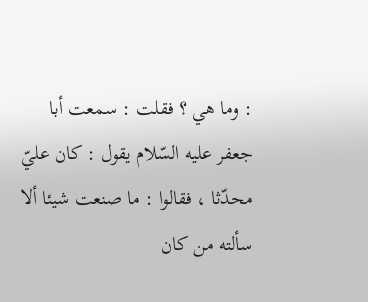: وما هي ؟ فقلت : سمعت أبا جعفر عليه السّلام يقول : كان عليّ محدّثا ، فقالوا : ما صنعت شيئا ألا سألته من كان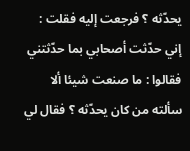يحدّثه ؟ فرجعت إليه فقلت : إني حدّثت أصحابي بما حدّثتني فقالوا : ما صنعت شيئا ألا سألته من كان يحدّثه ؟ فقال لي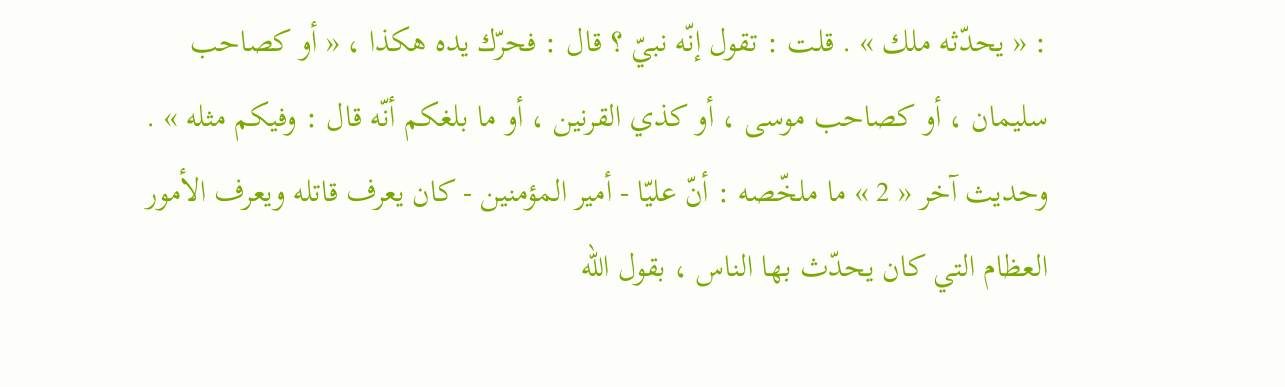: « يحدّثه ملك » . قلت : تقول إنّه نبيّ ؟ قال : فحرّك يده هكذا ، « أو كصاحب سليمان ، أو كصاحب موسى ، أو كذي القرنين ، أو ما بلغكم أنّه قال : وفيكم مثله » . وحديث آخر « 2 » ما ملخّصه : أنّ عليّا - أمير المؤمنين - كان يعرف قاتله ويعرف الأمور العظام التي كان يحدّث بها الناس ، بقول اللّه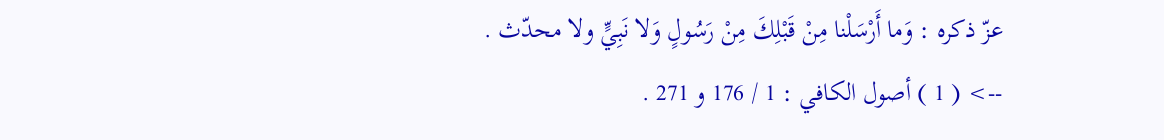عزّ ذكره : وَما أَرْسَلْنا مِنْ قَبْلِكَ مِنْ رَسُولٍ وَلا نَبِيٍّ ولا محدّث .
--> ( 1 ) أصول الكافي : 1 / 176 و 271 .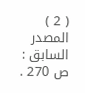( 2 ) المصدر السابق : ص 270 .